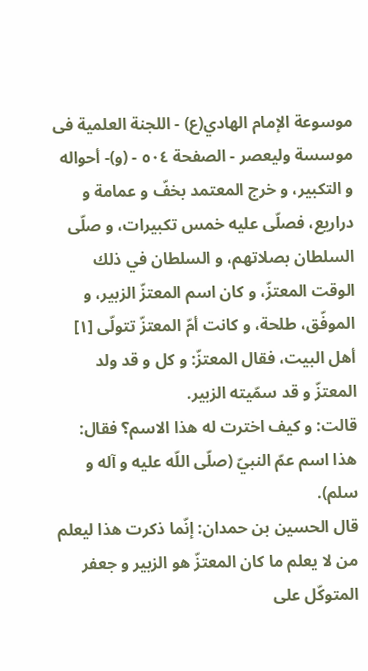موسوعة الإمام الهادي(ع) - اللجنة العلمیة فی موسسة ولیعصر - الصفحة ٥٠٤ - (و)- أحواله
و التكبير، و خرج المعتمد بخفّ و عمامة و دراريع، فصلّى عليه خمس تكبيرات، و صلّى السلطان بصلاتهم، و السلطان في ذلك الوقت المعتزّ، و كان اسم المعتزّ الزبير، و الموفّق، طلحة، و كانت أمّ المعتزّ تتولّى [١] أهل البيت، فقال المعتزّ: و كل و قد ولد المعتزّ و قد سمّيته الزبير.
قالت: و كيف اخترت له هذا الاسم؟ فقال: هذا اسم عمّ النبيّ (صلّى اللّه عليه و آله و سلم).
قال الحسين بن حمدان: إنّما ذكرت هذا ليعلم من لا يعلم ما كان المعتزّ هو الزبير و جعفر المتوكّل على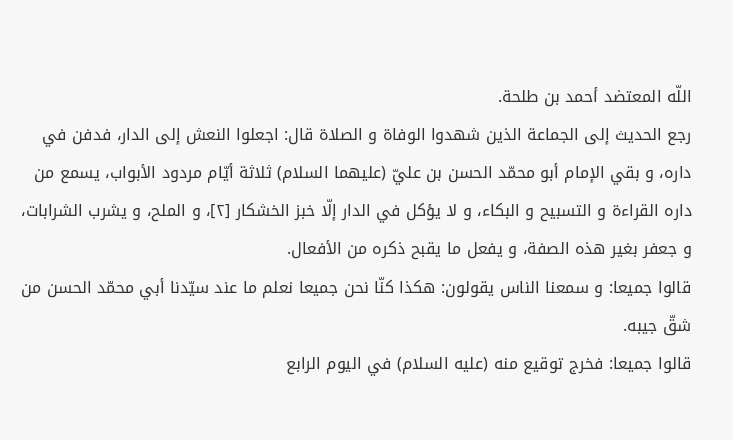اللّه المعتضد أحمد بن طلحة.
رجع الحديث إلى الجماعة الذين شهدوا الوفاة و الصلاة قال: اجعلوا النعش إلى الدار، فدفن في داره، و بقي الإمام أبو محمّد الحسن بن عليّ (عليهما السلام) ثلاثة أيّام مردود الأبواب، يسمع من داره القراءة و التسبيح و البكاء، و لا يؤكل في الدار إلّا خبز الخشكار [٢]، و الملح، و يشرب الشرابات، و جعفر بغير هذه الصفة، و يفعل ما يقبح ذكره من الأفعال.
قالوا جميعا: و سمعنا الناس يقولون: هكذا كنّا نحن جميعا نعلم ما عند سيّدنا أبي محمّد الحسن من شقّ جيبه.
قالوا جميعا: فخرج توقيع منه (عليه السلام) في اليوم الرابع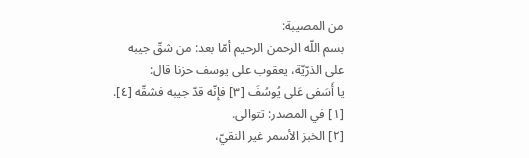من المصيبة:
بسم اللّه الرحمن الرحيم أمّا بعد: من شقّ جيبه على الذرّيّة، يعقوب على يوسف حزنا قال:
يا أَسَفى عَلى يُوسُفَ [٣] فإنّه قدّ جيبه فشقّه [٤].
[١] في المصدر: تتوالى.
[٢] الخبز الأسمر غير النقيّ،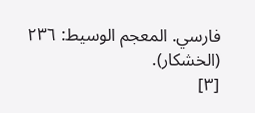فارسي. المعجم الوسيط: ٢٣٦ (الخشكار).
[٣]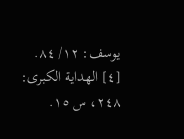يوسف: ١٢/ ٨٤.
[٤] الهداية الكبرى: ٢٤٨، س ١٥.